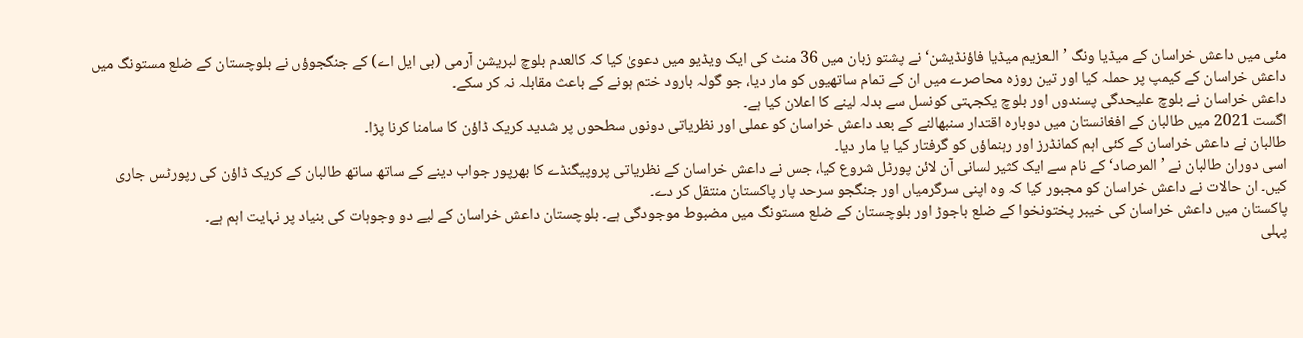مئی میں داعش خراسان کے میڈیا ونگ ’الـعزیم میڈیا فاؤنڈیشن‘ نے پشتو زبان میں 36 منٹ کی ایک ویڈیو میں دعویٰ کیا کہ کالعدم بلوچ لبریشن آرمی (بی ایل اے) کے جنگجوؤں نے بلوچستان کے ضلع مستونگ میں داعش خراسان کے کیمپ پر حملہ کیا اور تین روزہ محاصرے میں ان کے تمام ساتھیوں کو مار دیا، جو گولہ بارود ختم ہونے کے باعث مقابلہ نہ کر سکے۔
داعش خراسان نے بلوچ علیحدگی پسندوں اور بلوچ یکجہتی کونسل سے بدلہ لینے کا اعلان کیا ہے۔
اگست 2021 میں طالبان کے افغانستان میں دوبارہ اقتدار سنبھالنے کے بعد داعش خراسان کو عملی اور نظریاتی دونوں سطحوں پر شدید کریک ڈاؤن کا سامنا کرنا پڑا۔
طالبان نے داعش خراسان کے کئی اہم کمانڈرز اور رہنماؤں کو گرفتار کیا یا مار دیا۔
اسی دوران طالبان نے ’المرصاد‘ کے نام سے ایک کثیر لسانی آن لائن پورٹل شروع کیا، جس نے داعش خراسان کے نظریاتی پروپیگنڈے کا بھرپور جواب دینے کے ساتھ ساتھ طالبان کے کریک ڈاؤن کی رپورٹس جاری کیں۔ ان حالات نے داعش خراسان کو مجبور کیا کہ وہ اپنی سرگرمیاں اور جنگجو سرحد پار پاکستان منتقل کر دے۔
پاکستان میں داعش خراسان کی خیبر پختونخوا کے ضلع باجوڑ اور بلوچستان کے ضلع مستونگ میں مضبوط موجودگی ہے۔ بلوچستان داعش خراسان کے لیے دو وجوہات کی بنیاد پر نہایت اہم ہے۔
پہلی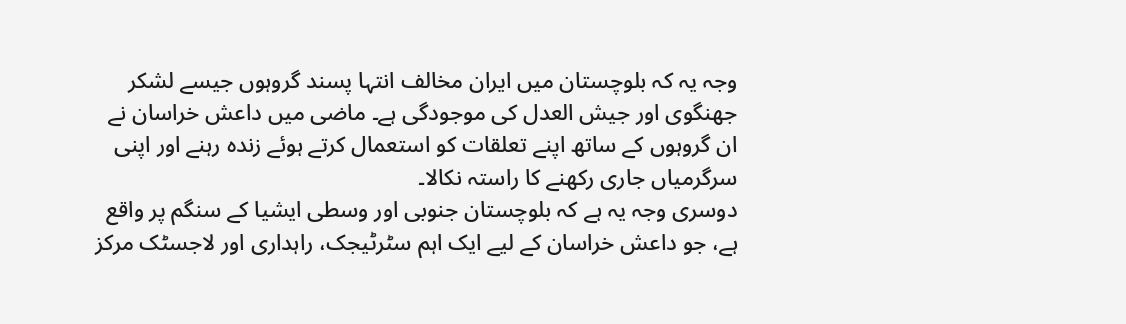وجہ یہ کہ بلوچستان میں ایران مخالف انتہا پسند گروہوں جیسے لشکر جھنگوی اور جیش العدل کی موجودگی ہے۔ ماضی میں داعش خراسان نے ان گروہوں کے ساتھ اپنے تعلقات کو استعمال کرتے ہوئے زندہ رہنے اور اپنی سرگرمیاں جاری رکھنے کا راستہ نکالا۔
دوسری وجہ یہ ہے کہ بلوچستان جنوبی اور وسطی ایشیا کے سنگم پر واقع ہے، جو داعش خراسان کے لیے ایک اہم سٹرٹیجک، راہداری اور لاجسٹک مرکز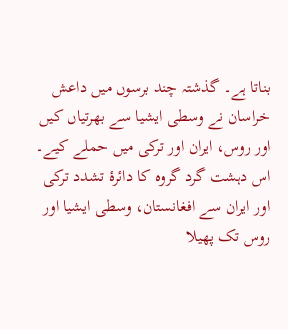بناتا ہے۔ گذشتہ چند برسوں میں داعش خراسان نے وسطی ایشیا سے بھرتیاں کیں اور روس، ایران اور ترکی میں حملے کیے۔
اس دہشت گرد گروہ کا دائرۂ تشدد ترکی اور ایران سے افغانستان، وسطی ایشیا اور روس تک پھیلا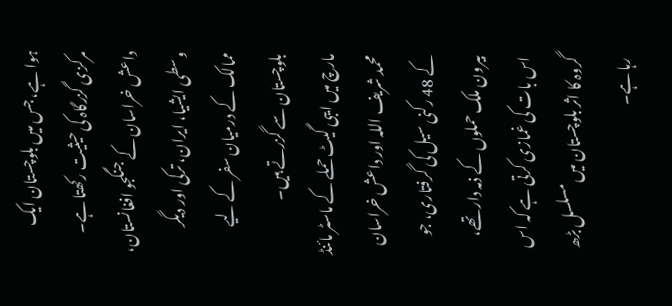ہوا ہے، جس میں بلوچستان ایک مرکزی گزرگاہ کی حیثیت رکھتا ہے۔
داعش خراسان کے جنگجو افغانستان، وسطی ایشیا، ایران، ترکی اور دیگر ممالک کے درمیان سفر کے لیے بلوچستان سے گزرتے ہیں۔
مارچ میں ایبی گیٹ حملے کے ماسٹر مائنڈ محمد شریف اللہ اور داعش خراسان کے 48 رکنی سیل کی گرفتاری، جو بیرون ملک حملوں کے ذمہ دار تھے، اس بات کی غمازی کرتی ہے کہ اس گروہ کا اثر بلوچستان میں مسلسل بڑھ رہا ہے۔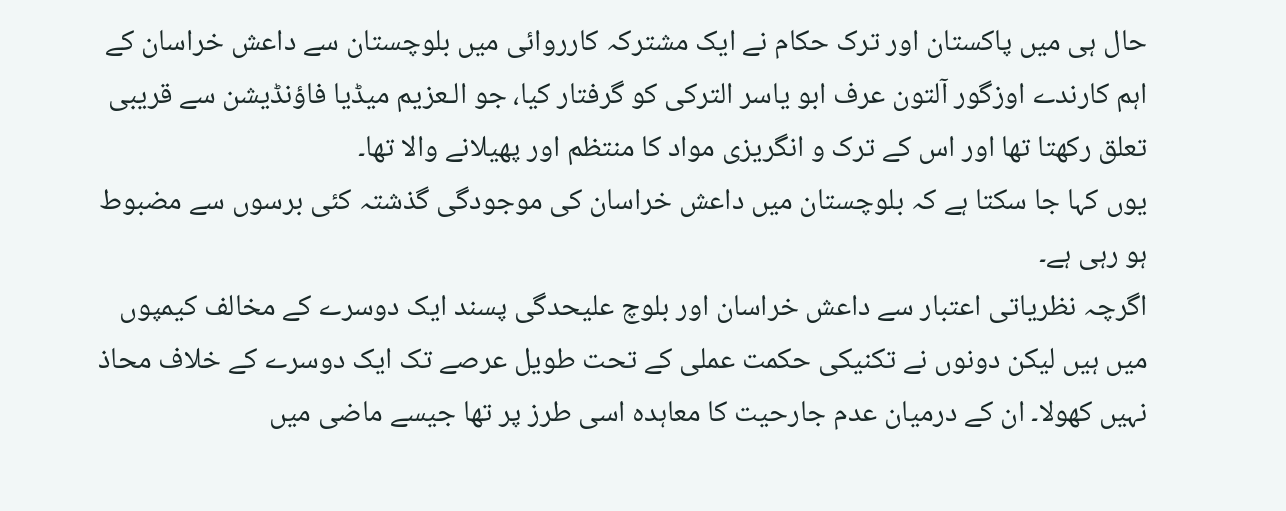حال ہی میں پاکستان اور ترک حکام نے ایک مشترکہ کارروائی میں بلوچستان سے داعش خراسان کے اہم کارندے اوزگور آلتون عرف ابو یاسر الترکی کو گرفتار کیا، جو الـعزیم میڈیا فاؤنڈیشن سے قریبی تعلق رکھتا تھا اور اس کے ترک و انگریزی مواد کا منتظم اور پھیلانے والا تھا۔
یوں کہا جا سکتا ہے کہ بلوچستان میں داعش خراسان کی موجودگی گذشتہ کئی برسوں سے مضبوط ہو رہی ہے۔
اگرچہ نظریاتی اعتبار سے داعش خراسان اور بلوچ علیحدگی پسند ایک دوسرے کے مخالف کیمپوں میں ہیں لیکن دونوں نے تکنیکی حکمت عملی کے تحت طویل عرصے تک ایک دوسرے کے خلاف محاذ نہیں کھولا۔ ان کے درمیان عدم جارحیت کا معاہدہ اسی طرز پر تھا جیسے ماضی میں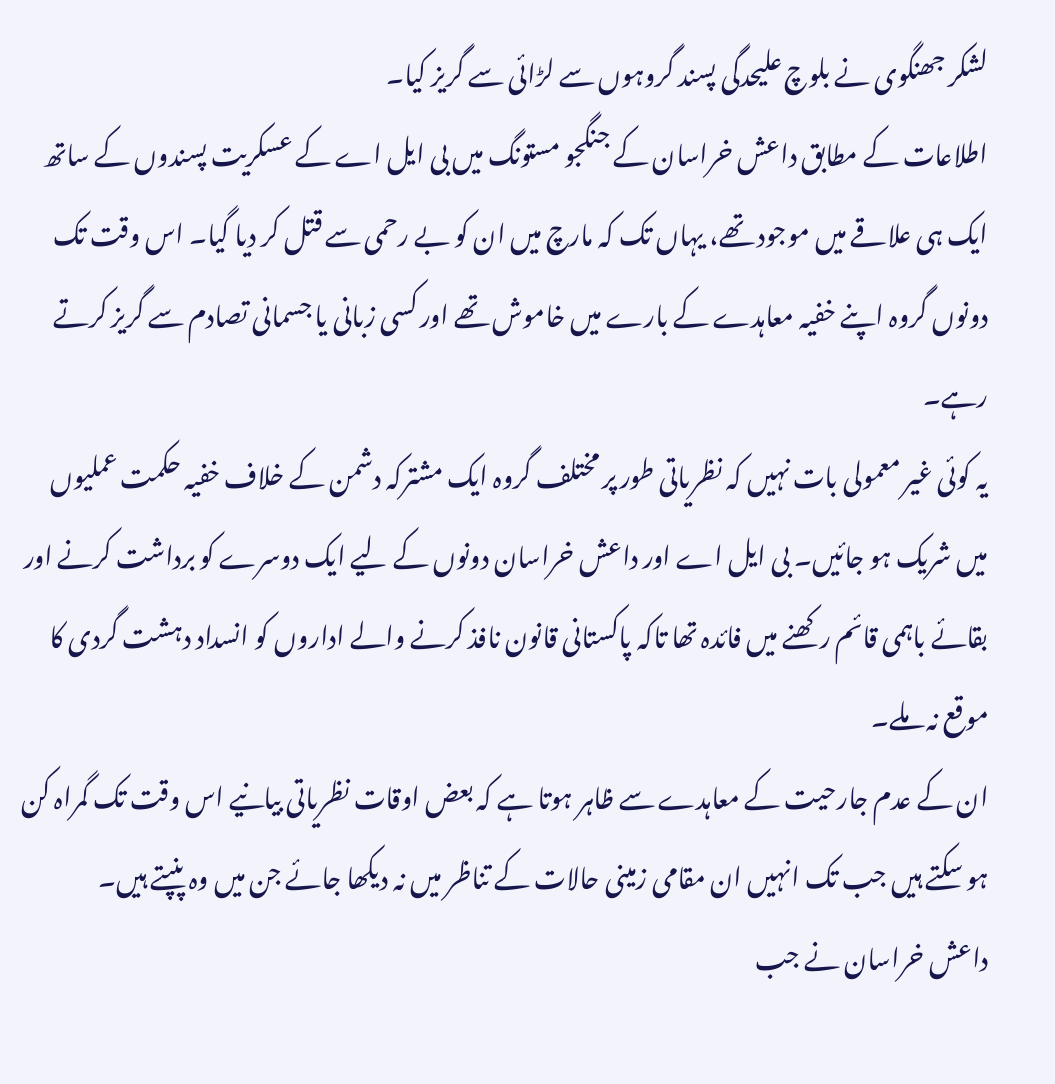لشکر جھنگوی نے بلوچ علیحدگی پسند گروہوں سے لڑائی سے گریز کیا۔
اطلاعات کے مطابق داعش خراسان کے جنگجو مستونگ میں بی ایل اے کے عسکریت پسندوں کے ساتھ ایک ہی علاقے میں موجود تھے، یہاں تک کہ مارچ میں ان کو بے رحمی سے قتل کر دیا گیا۔ اس وقت تک دونوں گروہ اپنے خفیہ معاہدے کے بارے میں خاموش تھے اور کسی زبانی یا جسمانی تصادم سے گریز کرتے رہے۔
یہ کوئی غیر معمولی بات نہیں کہ نظریاتی طور پر مختلف گروہ ایک مشترکہ دشمن کے خلاف خفیہ حکمت عملیوں میں شریک ہو جائیں۔ بی ایل اے اور داعش خراسان دونوں کے لیے ایک دوسرے کو برداشت کرنے اور بقائے باہمی قائم رکھنے میں فائدہ تھا تاکہ پاکستانی قانون نافذ کرنے والے اداروں کو انسداد دہشت گردی کا موقع نہ ملے۔
ان کے عدم جارحیت کے معاہدے سے ظاہر ہوتا ہے کہ بعض اوقات نظریاتی بیانیے اس وقت تک گمراہ کن ہو سکتے ہیں جب تک انہیں ان مقامی زمینی حالات کے تناظر میں نہ دیکھا جائے جن میں وہ پنپتے ہیں۔
داعش خراسان نے جب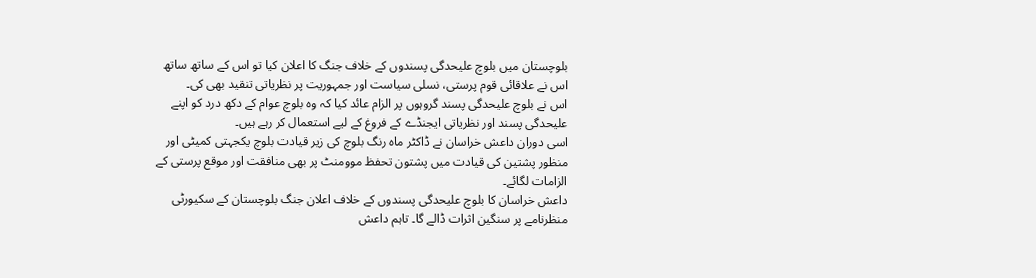بلوچستان میں بلوچ علیحدگی پسندوں کے خلاف جنگ کا اعلان کیا تو اس کے ساتھ ساتھ اس نے علاقائی قوم پرستی، نسلی سیاست اور جمہوریت پر نظریاتی تنقید بھی کی۔
اس نے بلوچ علیحدگی پسند گروہوں پر الزام عائد کیا کہ وہ بلوچ عوام کے دکھ درد کو اپنے علیحدگی پسند اور نظریاتی ایجنڈے کے فروغ کے لیے استعمال کر رہے ہیں۔
اسی دوران داعش خراسان نے ڈاکٹر ماہ رنگ بلوچ کی زیر قیادت بلوچ یکجہتی کمیٹی اور منظور پشتین کی قیادت میں پشتون تحفظ موومنٹ پر بھی منافقت اور موقع پرستی کے الزامات لگائے۔
داعش خراسان کا بلوچ علیحدگی پسندوں کے خلاف اعلان جنگ بلوچستان کے سکیورٹی منظرنامے پر سنگین اثرات ڈالے گا۔ تاہم داعش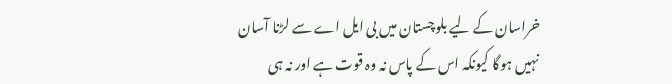خراسان کے لیے بلوچستان میں بی ایل اے سے لڑنا آسان نہیں ہوگا کیونکہ اس کے پاس نہ وہ قوت ہے اور نہ ہی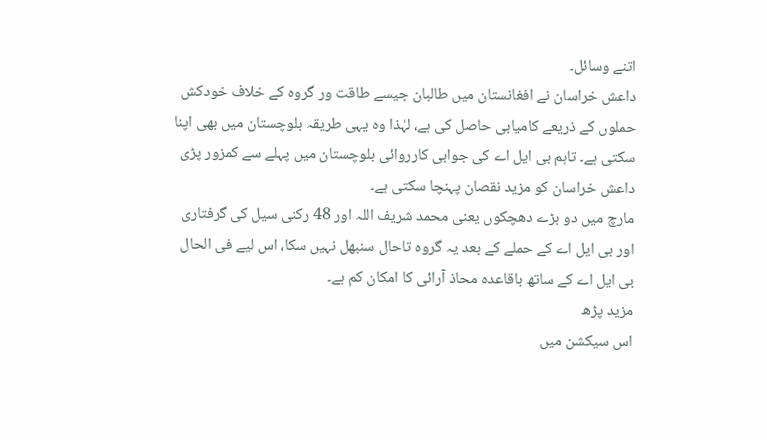اتنے وسائل۔
داعش خراسان نے افغانستان میں طالبان جیسے طاقت ور گروہ کے خلاف خودکش حملوں کے ذریعے کامیابی حاصل کی ہے، لہٰذا وہ یہی طریقہ بلوچستان میں بھی اپنا سکتی ہے۔ تاہم بی ایل اے کی جوابی کارروائی بلوچستان میں پہلے سے کمزور پڑی داعش خراسان کو مزید نقصان پہنچا سکتی ہے۔
مارچ میں دو بڑے دھچکوں یعنی محمد شریف اللہ اور 48 رکنی سیل کی گرفتاری اور بی ایل اے کے حملے کے بعد یہ گروہ تاحال سنبھل نہیں سکا، اس لیے فی الحال بی ایل اے کے ساتھ باقاعدہ محاذ آرائی کا امکان کم ہے۔
مزید پڑھ
اس سیکشن میں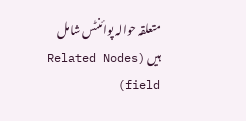متعلقہ حوالہ پوائنٹس شامل ہیں (Related Nodes field)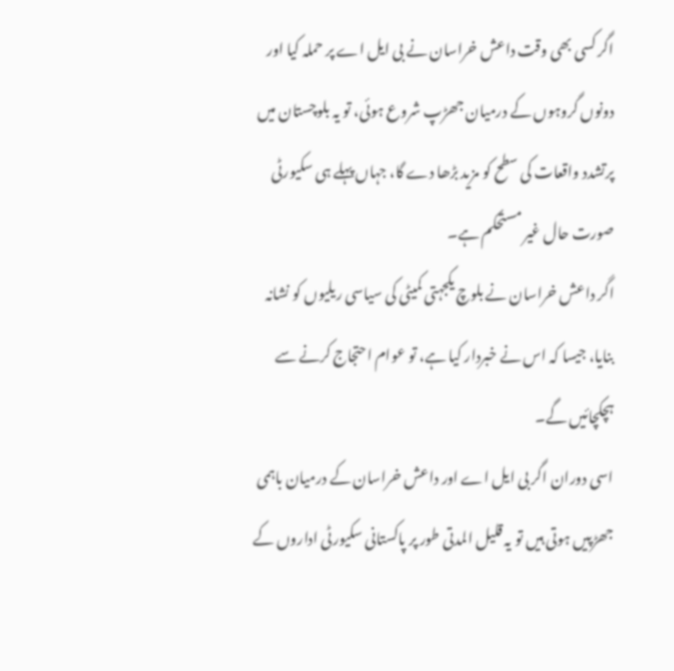اگر کسی بھی وقت داعش خراسان نے بی ایل اے پر حملہ کیا اور دونوں گروہوں کے درمیان جھڑپ شروع ہوئی، تو یہ بلوچستان میں پرتشدد واقعات کی سطح کو مزید بڑھا دے گا، جہاں پہلے ہی سکیورٹی صورت حال غیر مستحکم ہے۔
اگر داعش خراسان نے بلوچ یکجہتی کمیٹی کی سیاسی ریلیوں کو نشانہ بنایا، جیسا کہ اس نے خبردار کیا ہے، تو عوام احتجاج کرنے سے ہچکچائیں گے۔
اسی دوران اگر بی ایل اے اور داعش خراسان کے درمیان باہمی جھڑپیں ہوتی ہیں تو یہ قلیل المدتی طور پر پاکستانی سکیورٹی اداروں کے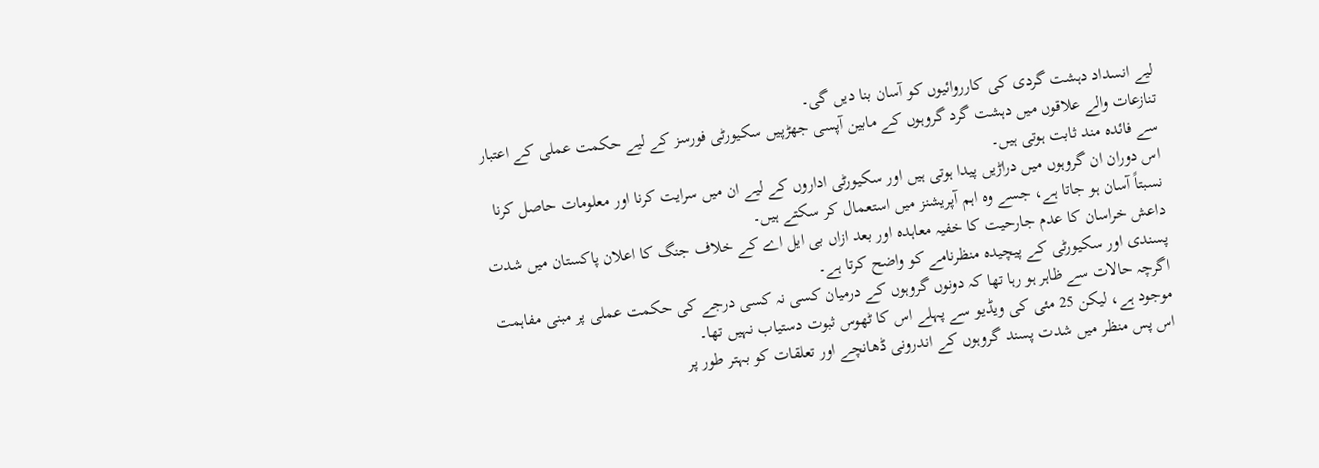لیے انسداد دہشت گردی کی کارروائیوں کو آسان بنا دیں گی۔
تنازعات والے علاقوں میں دہشت گرد گروہوں کے مابین آپسی جھڑپیں سکیورٹی فورسز کے لیے حکمت عملی کے اعتبار سے فائدہ مند ثابت ہوتی ہیں۔
اس دوران ان گروہوں میں دراڑیں پیدا ہوتی ہیں اور سکیورٹی اداروں کے لیے ان میں سرایت کرنا اور معلومات حاصل کرنا نسبتاً آسان ہو جاتا ہے، جسے وہ اہم آپریشنز میں استعمال کر سکتے ہیں۔
داعش خراسان کا عدم جارحیت کا خفیہ معاہدہ اور بعد ازاں بی ایل اے کے خلاف جنگ کا اعلان پاکستان میں شدت پسندی اور سکیورٹی کے پیچیدہ منظرنامے کو واضح کرتا ہے۔
اگرچہ حالات سے ظاہر ہو رہا تھا کہ دونوں گروہوں کے درمیان کسی نہ کسی درجے کی حکمت عملی پر مبنی مفاہمت موجود ہے، لیکن 25 مئی کی ویڈیو سے پہلے اس کا ٹھوس ثبوت دستیاب نہیں تھا۔
اس پس منظر میں شدت پسند گروہوں کے اندرونی ڈھانچے اور تعلقات کو بہتر طور پر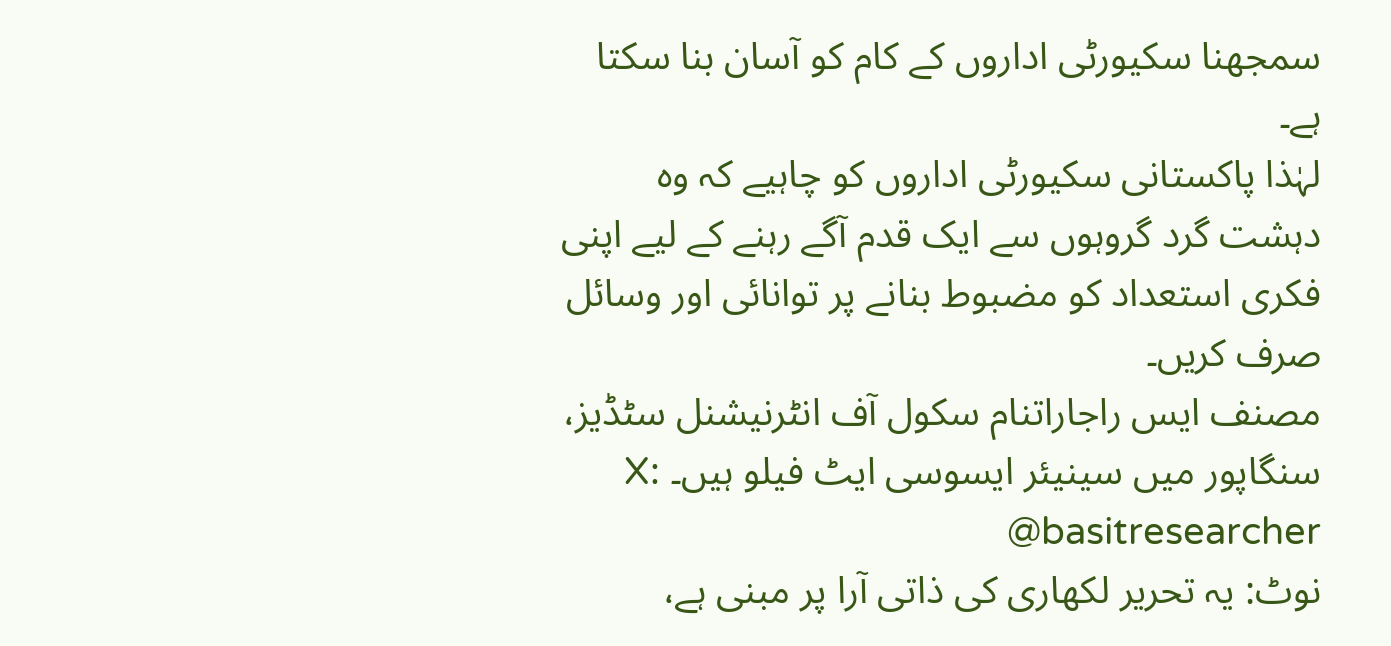سمجھنا سکیورٹی اداروں کے کام کو آسان بنا سکتا ہے۔
لہٰذا پاکستانی سکیورٹی اداروں کو چاہیے کہ وہ دہشت گرد گروہوں سے ایک قدم آگے رہنے کے لیے اپنی فکری استعداد کو مضبوط بنانے پر توانائی اور وسائل صرف کریں۔
مصنف ایس راجاراتنام سکول آف انٹرنیشنل سٹڈیز، سنگاپور میں سینیئر ایسوسی ایٹ فیلو ہیں۔ X: @basitresearcher
نوٹ: یہ تحریر لکھاری کی ذاتی آرا پر مبنی ہے،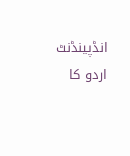انڈپینڈنٹ اردو کا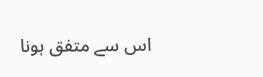اس سے متفق ہونا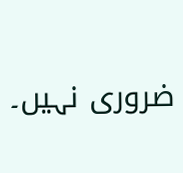ضروری نہیں۔